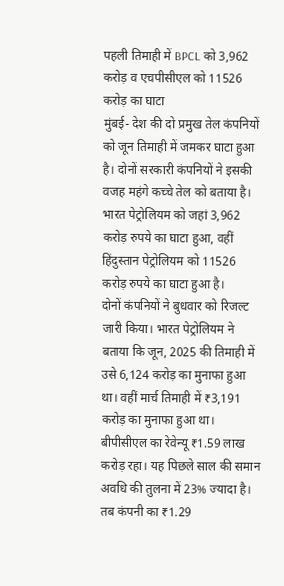पहली तिमाही में BPCL को 3,962 करोड़ व एचपीसीएल को 11526 करोड़ का घाटा
मुंबई- देश की दो प्रमुख तेल कंपनियों को जून तिमाही में जमकर घाटा हुआ है। दोनों सरकारी कंपनियों ने इसकी वजह महंगे कच्चे तेल को बताया है। भारत पेट्रोलियम को जहां 3,962 करोड़ रुपये का घाटा हुआ, वहीं हिंदुस्तान पेट्रोलियम को 11526 करोड़ रुपये का घाटा हुआ है।
दोनों कंपनियों ने बुधवार को रिजल्ट जारी किया। भारत पेट्रोलियम ने बताया कि जून, 2025 की तिमाही में उसे 6,124 करोड़ का मुनाफा हुआ था। वहीं मार्च तिमाही में ₹3,191 करोड़ का मुनाफा हुआ था। बीपीसीएल का रेवेन्यू ₹1.59 लाख करोड़ रहा। यह पिछले साल की समान अवधि की तुलना में 23% ज्यादा है। तब कंपनी का ₹1.29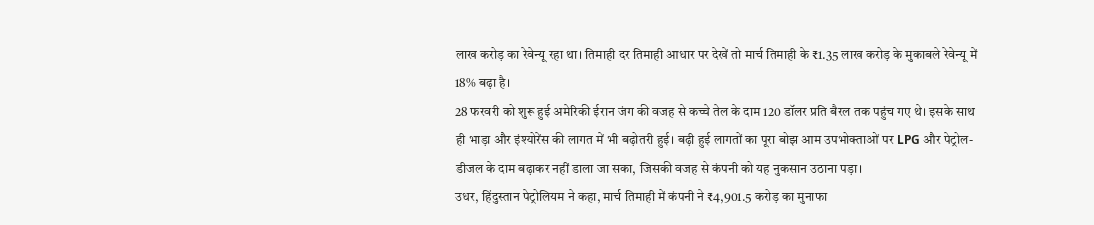लाख करोड़ का रेवेन्यू रहा था। तिमाही दर तिमाही आधार पर देखें तो मार्च तिमाही के ₹1.35 लाख करोड़ के मुकाबले रेवेन्यू में 18% बढ़ा है।
28 फरवरी को शुरू हुई अमेरिकी ईरान जंग की वजह से कच्चे तेल के दाम 120 डॉलर प्रति बैरल तक पहुंच गए थे। इसके साथ ही भाड़ा और इंश्योरेंस की लागत में भी बढ़ोतरी हुई। बढ़ी हुई लागतों का पूरा बोझ आम उपभोक्ताओं पर LPG और पेट्रोल-डीजल के दाम बढ़ाकर नहीं डाला जा सका, जिसकी वजह से कंपनी को यह नुकसान उठाना पड़ा।
उधर, हिंदुस्तान पेट्रोलियम ने कहा, मार्च तिमाही में कंपनी ने ₹4,901.5 करोड़ का मुनाफा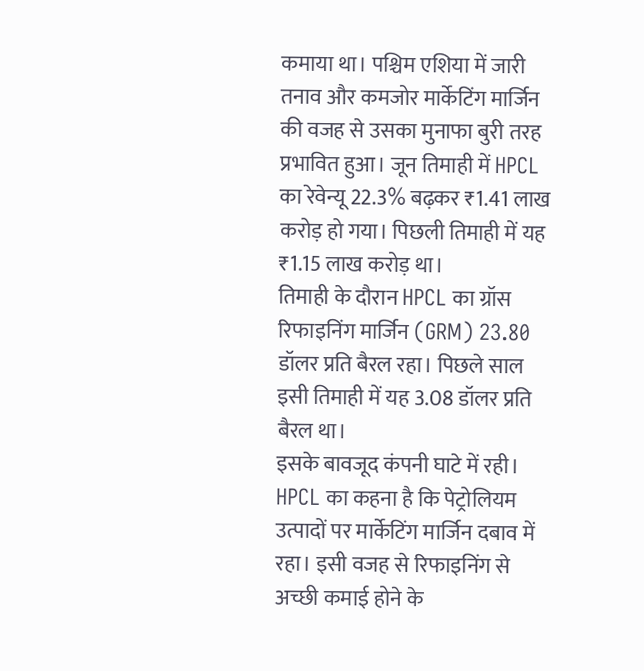कमाया था। पश्चिम एशिया में जारी तनाव और कमजोर मार्केटिंग मार्जिन की वजह से उसका मुनाफा बुरी तरह प्रभावित हुआ। जून तिमाही में HPCL का रेवेन्यू 22.3% बढ़कर ₹1.41 लाख करोड़ हो गया। पिछली तिमाही में यह ₹1.15 लाख करोड़ था।
तिमाही के दौरान HPCL का ग्रॉस रिफाइनिंग मार्जिन (GRM) 23.80 डॉलर प्रति बैरल रहा। पिछले साल इसी तिमाही में यह 3.08 डॉलर प्रति बैरल था।
इसके बावजूद कंपनी घाटे में रही। HPCL का कहना है कि पेट्रोलियम उत्पादों पर मार्केटिंग मार्जिन दबाव में रहा। इसी वजह से रिफाइनिंग से अच्छी कमाई होने के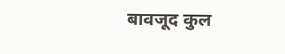बावजूद कुल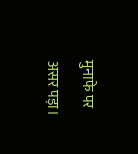मुनाफे पर असर पड़ा।